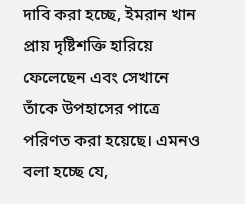দাবি করা হচ্ছে, ইমরান খান প্রায় দৃষ্টিশক্তি হারিয়ে ফেলেছেন এবং সেখানে তাঁকে উপহাসের পাত্রে পরিণত করা হয়েছে। এমনও বলা হচ্ছে যে,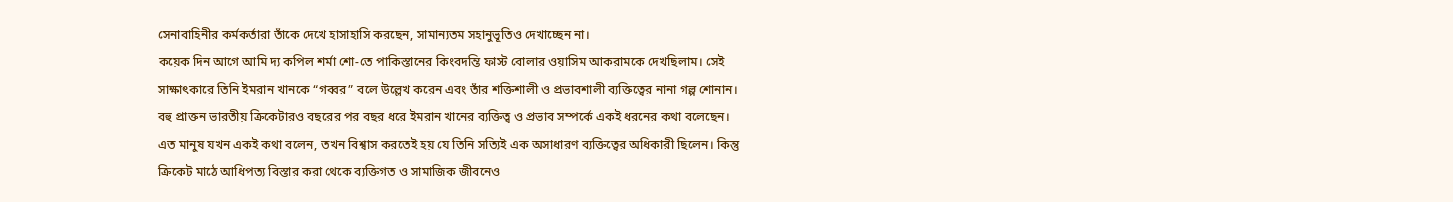সেনাবাহিনীর কর্মকর্তারা তাঁকে দেখে হাসাহাসি করছেন, সামান্যতম সহানুভূতিও দেখাচ্ছেন না।
কয়েক দিন আগে আমি দ্য কপিল শর্মা শো-তে পাকিস্তানের কিংবদন্তি ফাস্ট বোলার ওয়াসিম আকরামকে দেখছিলাম। সেই সাক্ষাৎকারে তিনি ইমরান খানকে “গব্বর” বলে উল্লেখ করেন এবং তাঁর শক্তিশালী ও প্রভাবশালী ব্যক্তিত্বের নানা গল্প শোনান।
বহু প্রাক্তন ভারতীয় ক্রিকেটারও বছরের পর বছর ধরে ইমরান খানের ব্যক্তিত্ব ও প্রভাব সম্পর্কে একই ধরনের কথা বলেছেন।
এত মানুষ যখন একই কথা বলেন, তখন বিশ্বাস করতেই হয় যে তিনি সত্যিই এক অসাধারণ ব্যক্তিত্বের অধিকারী ছিলেন। কিন্তু ক্রিকেট মাঠে আধিপত্য বিস্তার করা থেকে ব্যক্তিগত ও সামাজিক জীবনেও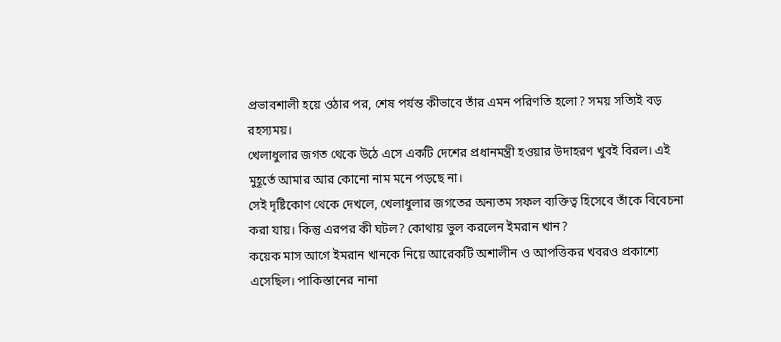প্রভাবশালী হয়ে ওঠার পর, শেষ পর্যন্ত কীভাবে তাঁর এমন পরিণতি হলো? সময় সত্যিই বড় রহস্যময়।
খেলাধুলার জগত থেকে উঠে এসে একটি দেশের প্রধানমন্ত্রী হওয়ার উদাহরণ খুবই বিরল। এই মুহূর্তে আমার আর কোনো নাম মনে পড়ছে না।
সেই দৃষ্টিকোণ থেকে দেখলে, খেলাধুলার জগতের অন্যতম সফল ব্যক্তিত্ব হিসেবে তাঁকে বিবেচনা করা যায়। কিন্তু এরপর কী ঘটল? কোথায় ভুল করলেন ইমরান খান?
কয়েক মাস আগে ইমরান খানকে নিয়ে আরেকটি অশালীন ও আপত্তিকর খবরও প্রকাশ্যে এসেছিল। পাকিস্তানের নানা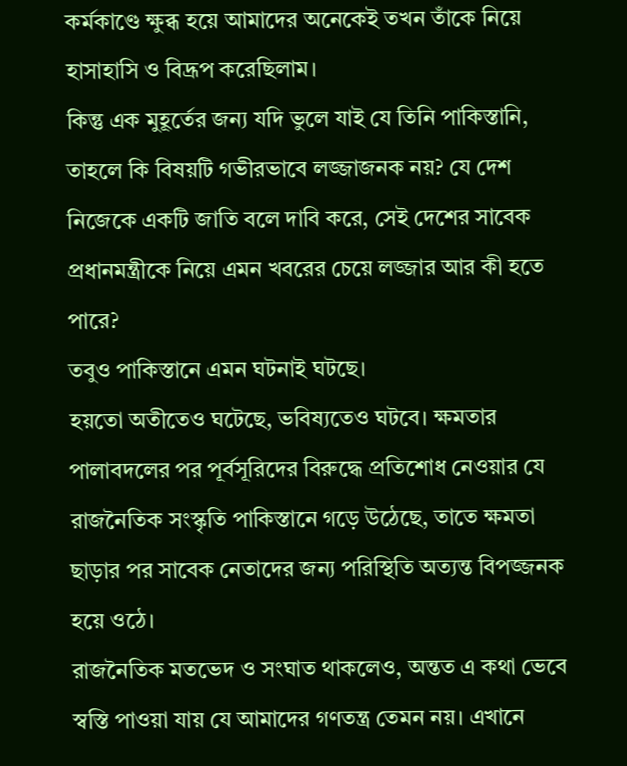কর্মকাণ্ডে ক্ষুব্ধ হয়ে আমাদের অনেকেই তখন তাঁকে নিয়ে হাসাহাসি ও বিদ্রূপ করেছিলাম।
কিন্তু এক মুহূর্তের জন্য যদি ভুলে যাই যে তিনি পাকিস্তানি, তাহলে কি বিষয়টি গভীরভাবে লজ্জাজনক নয়? যে দেশ নিজেকে একটি জাতি বলে দাবি করে, সেই দেশের সাবেক প্রধানমন্ত্রীকে নিয়ে এমন খবরের চেয়ে লজ্জার আর কী হতে পারে?
তবুও পাকিস্তানে এমন ঘটনাই ঘটছে।
হয়তো অতীতেও ঘটেছে, ভবিষ্যতেও ঘটবে। ক্ষমতার পালাবদলের পর পূর্বসূরিদের বিরুদ্ধে প্রতিশোধ নেওয়ার যে রাজনৈতিক সংস্কৃতি পাকিস্তানে গড়ে উঠেছে, তাতে ক্ষমতা ছাড়ার পর সাবেক নেতাদের জন্য পরিস্থিতি অত্যন্ত বিপজ্জনক হয়ে ওঠে।
রাজনৈতিক মতভেদ ও সংঘাত থাকলেও, অন্তত এ কথা ভেবে স্বস্তি পাওয়া যায় যে আমাদের গণতন্ত্র তেমন নয়। এখানে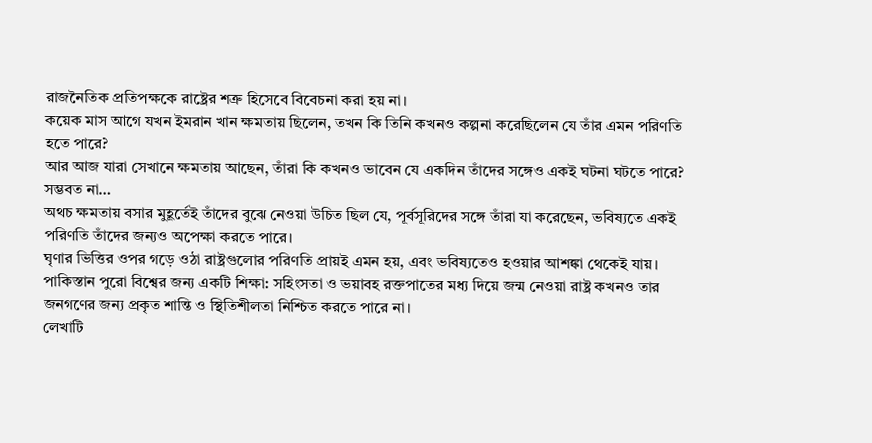রাজনৈতিক প্রতিপক্ষকে রাষ্ট্রের শত্রু হিসেবে বিবেচনা করা হয় না।
কয়েক মাস আগে যখন ইমরান খান ক্ষমতায় ছিলেন, তখন কি তিনি কখনও কল্পনা করেছিলেন যে তাঁর এমন পরিণতি হতে পারে?
আর আজ যারা সেখানে ক্ষমতায় আছেন, তাঁরা কি কখনও ভাবেন যে একদিন তাঁদের সঙ্গেও একই ঘটনা ঘটতে পারে?
সম্ভবত না…
অথচ ক্ষমতায় বসার মুহূর্তেই তাঁদের বুঝে নেওয়া উচিত ছিল যে, পূর্বসূরিদের সঙ্গে তাঁরা যা করেছেন, ভবিষ্যতে একই পরিণতি তাঁদের জন্যও অপেক্ষা করতে পারে।
ঘৃণার ভিত্তির ওপর গড়ে ওঠা রাষ্ট্রগুলোর পরিণতি প্রায়ই এমন হয়, এবং ভবিষ্যতেও হওয়ার আশঙ্কা থেকেই যায়।
পাকিস্তান পুরো বিশ্বের জন্য একটি শিক্ষা: সহিংসতা ও ভয়াবহ রক্তপাতের মধ্য দিয়ে জন্ম নেওয়া রাষ্ট্র কখনও তার জনগণের জন্য প্রকৃত শান্তি ও স্থিতিশীলতা নিশ্চিত করতে পারে না।
লেখাটি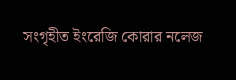সংগৃহীত ইংরেজি কোরার নলেজ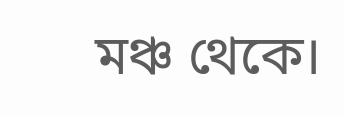মঞ্চ থেকে।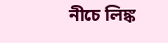নীচে লিঙ্ক